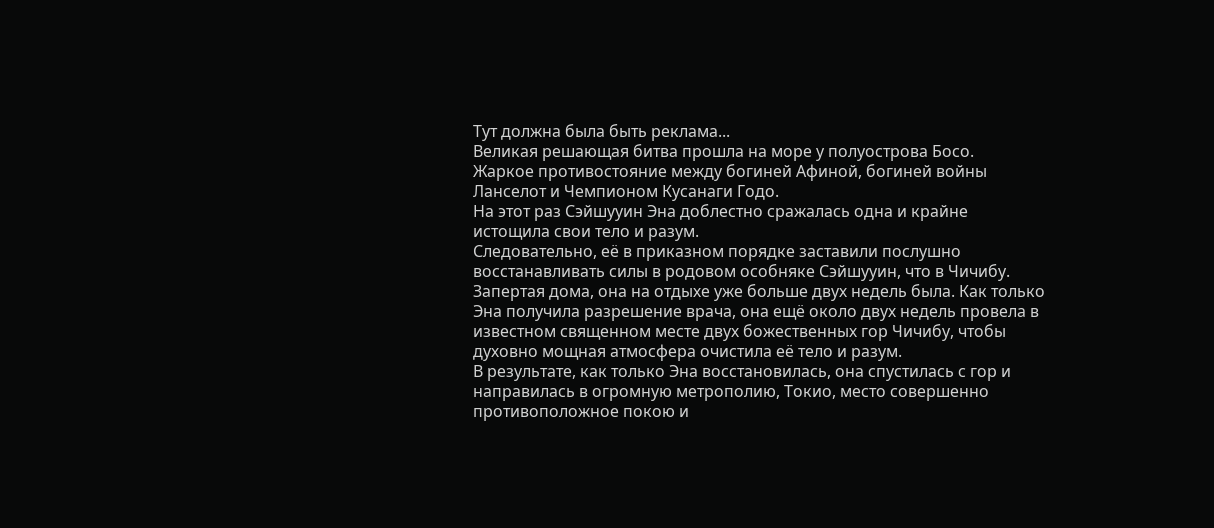Тут должна была быть реклама...
Великая решающая битва прошла на море у полуострова Босо.
Жаркое противостояние между богиней Афиной, богиней войны Ланселот и Чемпионом Кусанаги Годо.
На этот раз Сэйшууин Эна доблестно сражалась одна и крайне истощила свои тело и разум.
Следовательно, её в приказном порядке заставили послушно восстанавливать силы в родовом особняке Сэйшууин, что в Чичибу.
Запертая дома, она на отдыхе уже больше двух недель была. Как только Эна получила разрешение врача, она ещё около двух недель провела в известном священном месте двух божественных гор Чичибу, чтобы духовно мощная атмосфера очистила её тело и разум.
В результате, как только Эна восстановилась, она спустилась с гор и направилась в огромную метрополию, Токио, место совершенно противоположное покою и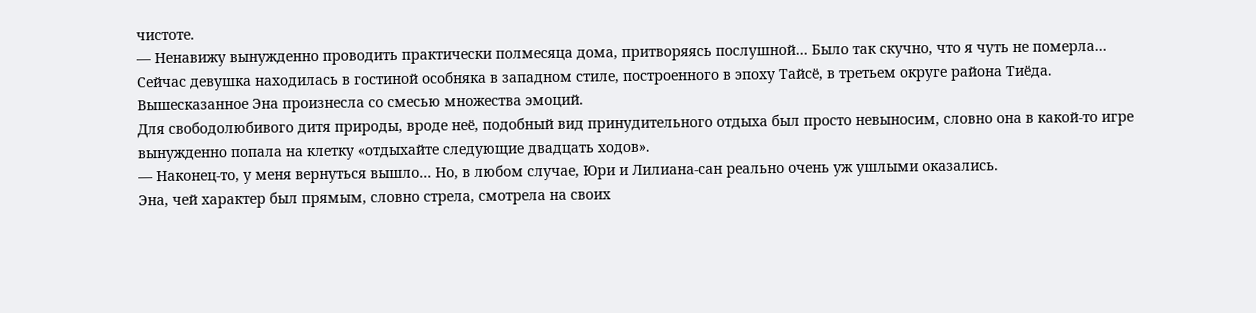чистоте.
— Ненавижу вынужденно проводить практически полмесяца дома, притворяясь послушной… Было так скучно, что я чуть не померла…
Сейчас девушка находилась в гостиной особняка в западном стиле, построенного в эпоху Тайсё, в третьем округе района Тиёда.
Вышесказанное Эна произнесла со смесью множества эмоций.
Для свободолюбивого дитя природы, вроде неё, подобный вид принудительного отдыха был просто невыносим, словно она в какой-то игре вынужденно попала на клетку «отдыхайте следующие двадцать ходов».
— Наконец-то, у меня вернуться вышло… Но, в любом случае, Юри и Лилиана-сан реально очень уж ушлыми оказались.
Эна, чей характер был прямым, словно стрела, смотрела на своих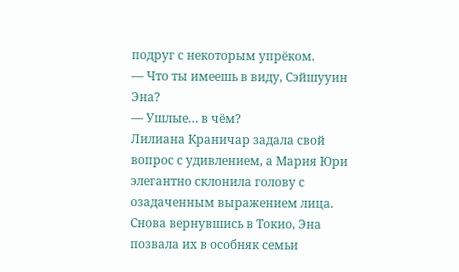подруг с некоторым упрёком.
— Что ты имеешь в виду, Сэйшууин Эна?
— Ушлые… в чём?
Лилиана Краничар задала свой вопрос с удивлением, а Мария Юри элегантно склонила голову с озадаченным выражением лица.
Снова вернувшись в Токио, Эна позвала их в особняк семьи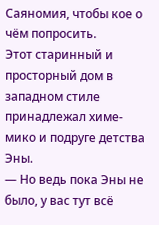Саяномия, чтобы кое о чём попросить.
Этот старинный и просторный дом в западном стиле принадлежал химе-мико и подруге детства Эны.
— Но ведь пока Эны не было, у вас тут всё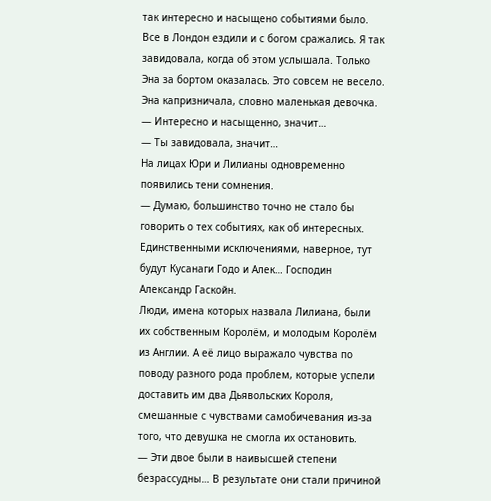так интересно и насыщено событиями было. Все в Лондон ездили и с богом сражались. Я так завидовала, когда об этом услышала. Только Эна за бортом оказалась. Это совсем не весело.
Эна капризничала, словно маленькая девочка.
— Интересно и насыщенно, значит…
— Ты завидовала, значит…
На лицах Юри и Лилианы одновременно появились тени сомнения.
— Думаю, большинство точно не стало бы говорить о тех событиях, как об интересных. Единственными исключениями, наверное, тут будут Кусанаги Годо и Алек… Господин Александр Гаскойн.
Люди, имена которых назвала Лилиана, были их собственным Королём, и молодым Королём из Англии. А её лицо выражало чувства по поводу разного рода проблем, которые успели доставить им два Дьявольских Короля, смешанные с чувствами самобичевания из-за того, что девушка не смогла их остановить.
— Эти двое были в наивысшей степени безрассудны… В результате они стали причиной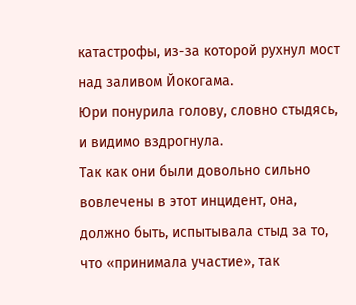катастрофы, из-за которой рухнул мост над заливом Йокогама.
Юри понурила голову, словно стыдясь, и видимо вздрогнула.
Так как они были довольно сильно вовлечены в этот инцидент, она, должно быть, испытывала стыд за то, что «принимала участие», так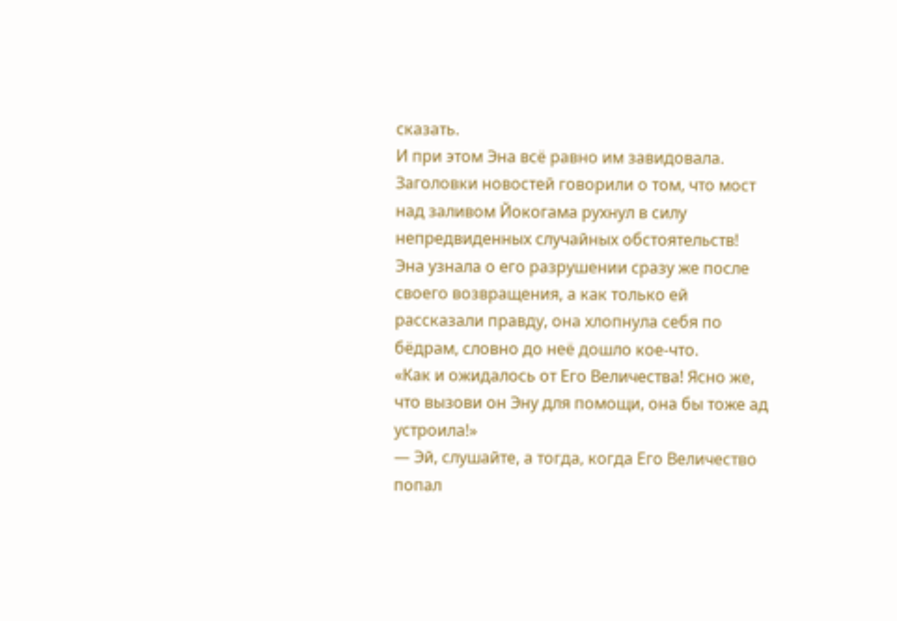сказать.
И при этом Эна всё равно им завидовала.
Заголовки новостей говорили о том, что мост над заливом Йокогама рухнул в силу непредвиденных случайных обстоятельств!
Эна узнала о его разрушении сразу же после своего возвращения, а как только ей рассказали правду, она хлопнула себя по бёдрам, словно до неё дошло кое-что.
«Как и ожидалось от Его Величества! Ясно же, что вызови он Эну для помощи, она бы тоже ад устроила!»
— Эй, слушайте, а тогда, когда Его Величество попал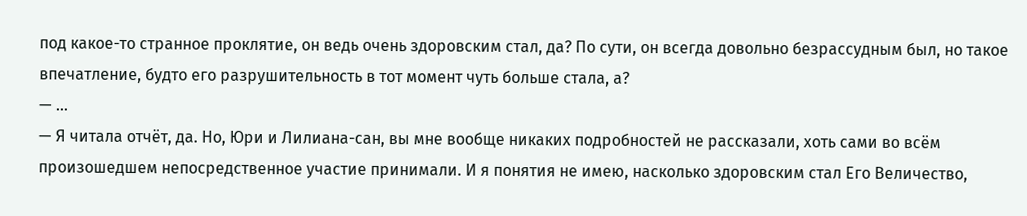под какое-то странное проклятие, он ведь очень здоровским стал, да? По сути, он всегда довольно безрассудным был, но такое впечатление, будто его разрушительность в тот момент чуть больше стала, а?
— …
— Я читала отчёт, да. Но, Юри и Лилиана-сан, вы мне вообще никаких подробностей не рассказали, хоть сами во всём произошедшем непосредственное участие принимали. И я понятия не имею, насколько здоровским стал Его Величество,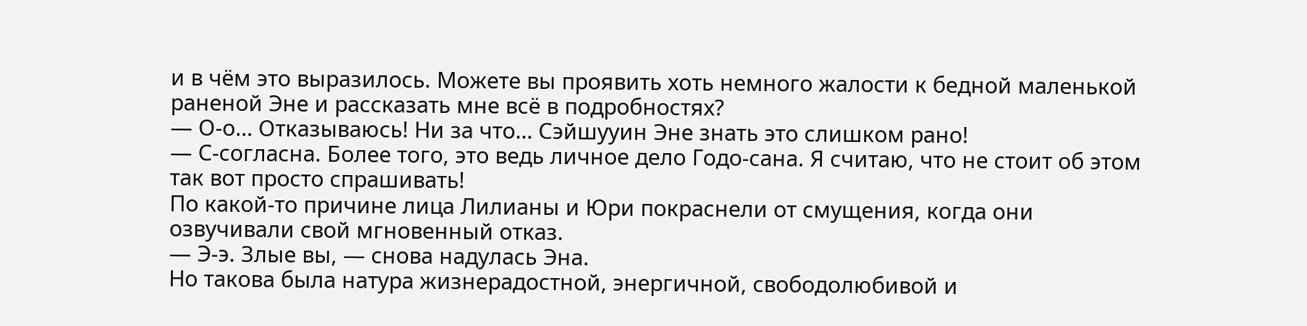и в чём это выразилось. Можете вы проявить хоть немного жалости к бедной маленькой раненой Эне и рассказать мне всё в подробностях?
— О-о… Отказываюсь! Ни за что… Сэйшууин Эне знать это слишком рано!
— С-согласна. Более того, это ведь личное дело Годо-сана. Я считаю, что не стоит об этом так вот просто спрашивать!
По какой-то причине лица Лилианы и Юри покраснели от смущения, когда они озвучивали свой мгновенный отказ.
— Э-э. Злые вы, — снова надулась Эна.
Но такова была натура жизнерадостной, энергичной, свободолюбивой и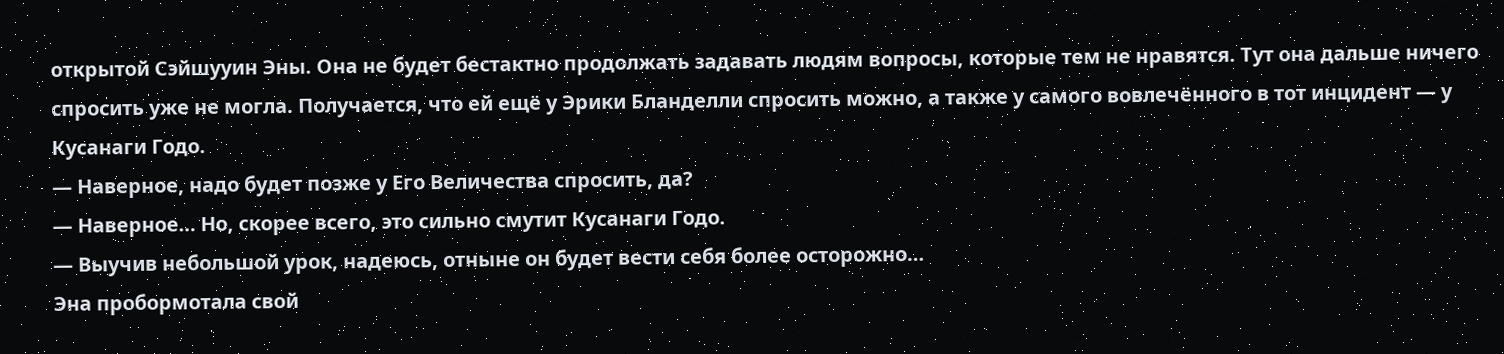открытой Сэйшууин Эны. Она не будет бестактно продолжать задавать людям вопросы, которые тем не нравятся. Тут она дальше ничего спросить уже не могла. Получается, что ей ещё у Эрики Бланделли спросить можно, а также у самого вовлечённого в тот инцидент — у Кусанаги Годо.
— Наверное, надо будет позже у Его Величества спросить, да?
— Наверное… Но, скорее всего, это сильно смутит Кусанаги Годо.
— Выучив небольшой урок, надеюсь, отныне он будет вести себя более осторожно…
Эна пробормотала свой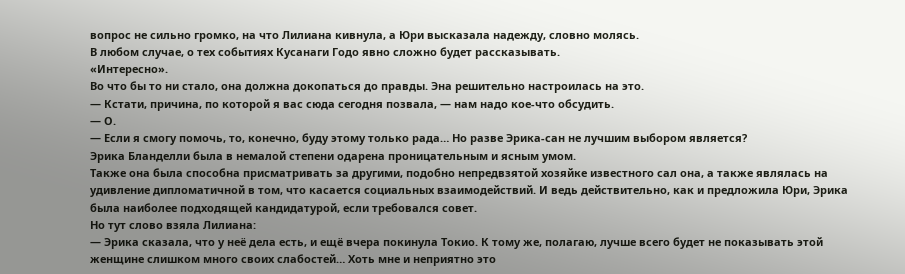вопрос не сильно громко, на что Лилиана кивнула, а Юри высказала надежду, словно молясь.
В любом случае, о тех событиях Кусанаги Годо явно сложно будет рассказывать.
«Интересно».
Во что бы то ни стало, она должна докопаться до правды. Эна решительно настроилась на это.
— Кстати, причина, по которой я вас сюда сегодня позвала, — нам надо кое-что обсудить.
— О.
— Если я смогу помочь, то, конечно, буду этому только рада… Но разве Эрика-сан не лучшим выбором является?
Эрика Бланделли была в немалой степени одарена проницательным и ясным умом.
Также она была способна присматривать за другими, подобно непредвзятой хозяйке известного сал она, а также являлась на удивление дипломатичной в том, что касается социальных взаимодействий. И ведь действительно, как и предложила Юри, Эрика была наиболее подходящей кандидатурой, если требовался совет.
Но тут слово взяла Лилиана:
— Эрика сказала, что у неё дела есть, и ещё вчера покинула Токио. К тому же, полагаю, лучше всего будет не показывать этой женщине слишком много своих слабостей… Хоть мне и неприятно это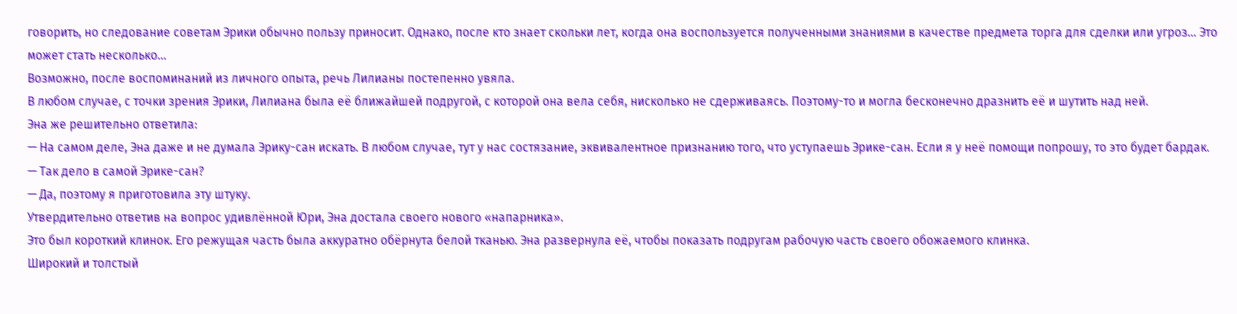говорить, но следование советам Эрики обычно пользу приносит. Однако, после кто знает скольки лет, когда она воспользуется полученными знаниями в качестве предмета торга для сделки или угроз… Это может стать несколько…
Возможно, после воспоминаний из личного опыта, речь Лилианы постепенно увяла.
В любом случае, с точки зрения Эрики, Лилиана была её ближайшей подругой, с которой она вела себя, нисколько не сдерживаясь. Поэтому-то и могла бесконечно дразнить её и шутить над ней.
Эна же решительно ответила:
— На самом деле, Эна даже и не думала Эрику-сан искать. В любом случае, тут у нас состязание, эквивалентное признанию того, что уступаешь Эрике-сан. Если я у неё помощи попрошу, то это будет бардак.
— Так дело в самой Эрике-сан?
— Да, поэтому я приготовила эту штуку.
Утвердительно ответив на вопрос удивлённой Юри, Эна достала своего нового «напарника».
Это был короткий клинок. Его режущая часть была аккуратно обёрнута белой тканью. Эна развернула её, чтобы показать подругам рабочую часть своего обожаемого клинка.
Широкий и толстый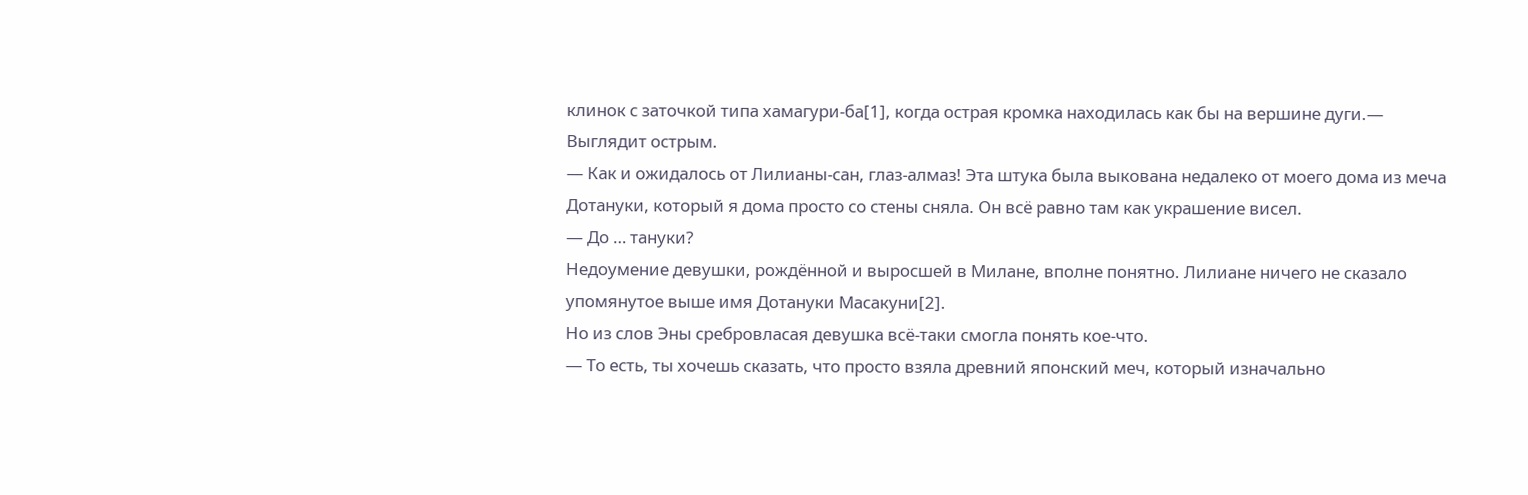клинок с заточкой типа хамагури-ба[1], когда острая кромка находилась как бы на вершине дуги.— Выглядит острым.
— Как и ожидалось от Лилианы-сан, глаз-алмаз! Эта штука была выкована недалеко от моего дома из меча Дотануки, который я дома просто со стены сняла. Он всё равно там как украшение висел.
— До … тануки?
Недоумение девушки, рождённой и выросшей в Милане, вполне понятно. Лилиане ничего не сказало упомянутое выше имя Дотануки Масакуни[2].
Но из слов Эны сребровласая девушка всё-таки смогла понять кое-что.
— То есть, ты хочешь сказать, что просто взяла древний японский меч, который изначально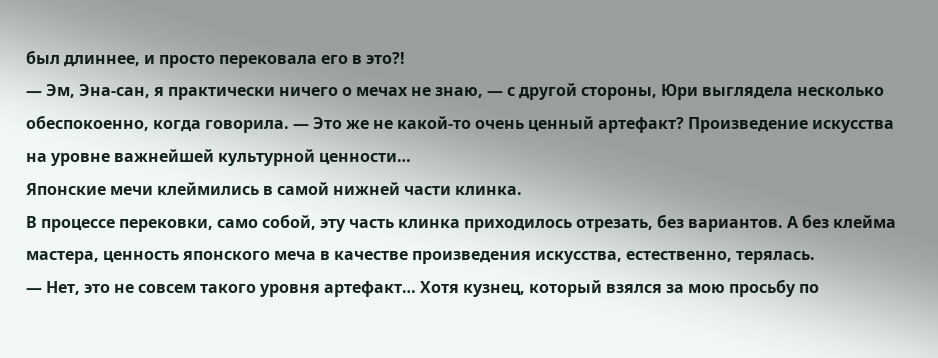был длиннее, и просто перековала его в это?!
— Эм, Эна-сан, я практически ничего о мечах не знаю, — с другой стороны, Юри выглядела несколько обеспокоенно, когда говорила. — Это же не какой-то очень ценный артефакт? Произведение искусства на уровне важнейшей культурной ценности…
Японские мечи клеймились в самой нижней части клинка.
В процессе перековки, само собой, эту часть клинка приходилось отрезать, без вариантов. А без клейма мастера, ценность японского меча в качестве произведения искусства, естественно, терялась.
— Нет, это не совсем такого уровня артефакт… Хотя кузнец, который взялся за мою просьбу по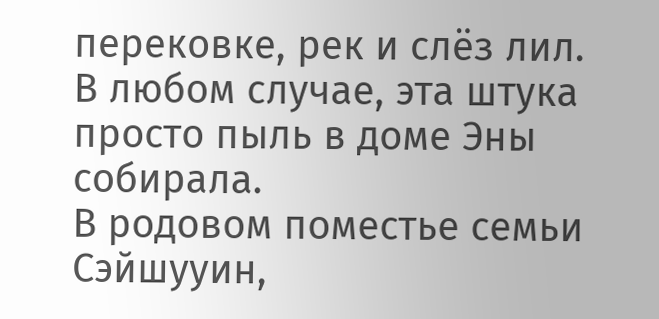перековке, рек и слёз лил. В любом случае, эта штука просто пыль в доме Эны собирала.
В родовом поместье семьи Сэйшууин,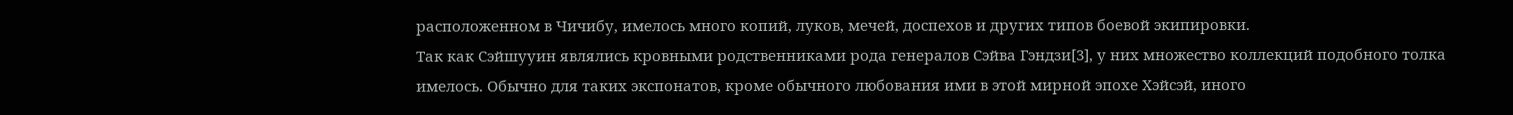расположенном в Чичибу, имелось много копий, луков, мечей, доспехов и других типов боевой экипировки.
Так как Сэйшууин являлись кровными родственниками рода генералов Сэйва Гэндзи[3], у них множество коллекций подобного толка имелось. Обычно для таких экспонатов, кроме обычного любования ими в этой мирной эпохе Хэйсэй, иного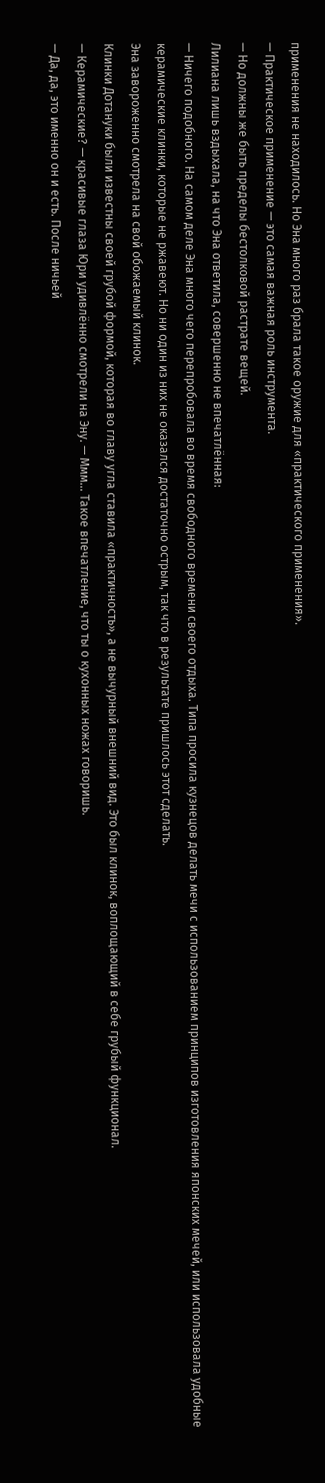применения не находилось. Но Эна много раз брала такое оружие для «практического применения».
— Практическое применение — это самая важная роль инструмента.
— Но должны же быть пределы бестолковой растрате вещей.
Лилиана лишь вздыхала, на что Эна ответила, совершенно не впечатлённая:
— Ничего подобного. На самом деле Эна много чего перепробовала во время свободного времени своего отдыха. Типа просила кузнецов делать мечи с использованием принципов изготовления японских мечей, или использовала удобные керамические клинки, которые не ржавеют. Но ни один из них не оказался достаточно острым, так что в результате пришлось этот сделать.
Эна завороженно смотрела на свой обожаемый клинок.
Клинки Дотануки были известны своей грубой формой, которая во главу угла ставила «практичность», а не вычурный внешний вид. Это был клинок, воплощающий в себе грубый функционал.
— Керамические? — красивые глаза Юри удивлённо смотрели на Эну. — Ммм… Такое впечатление, что ты о кухонных ножах говоришь.
— Да, да, это именно он и есть. После ничьей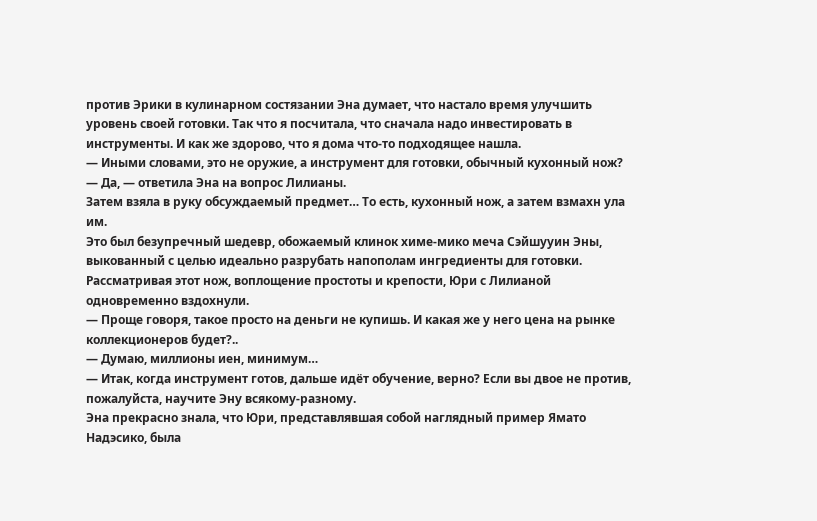против Эрики в кулинарном состязании Эна думает, что настало время улучшить уровень своей готовки. Так что я посчитала, что сначала надо инвестировать в инструменты. И как же здорово, что я дома что-то подходящее нашла.
— Иными словами, это не оружие, а инструмент для готовки, обычный кухонный нож?
— Да, — ответила Эна на вопрос Лилианы.
Затем взяла в руку обсуждаемый предмет… То есть, кухонный нож, а затем взмахн ула им.
Это был безупречный шедевр, обожаемый клинок химе-мико меча Сэйшууин Эны, выкованный с целью идеально разрубать напополам ингредиенты для готовки.
Рассматривая этот нож, воплощение проcтоты и крепости, Юри с Лилианой одновременно вздохнули.
— Проще говоря, такое просто на деньги не купишь. И какая же у него цена на рынке коллекционеров будет?..
— Думаю, миллионы иен, минимум…
— Итак, когда инструмент готов, дальше идёт обучение, верно? Если вы двое не против, пожалуйста, научите Эну всякому-разному.
Эна прекрасно знала, что Юри, представлявшая собой наглядный пример Ямато Надэсико, была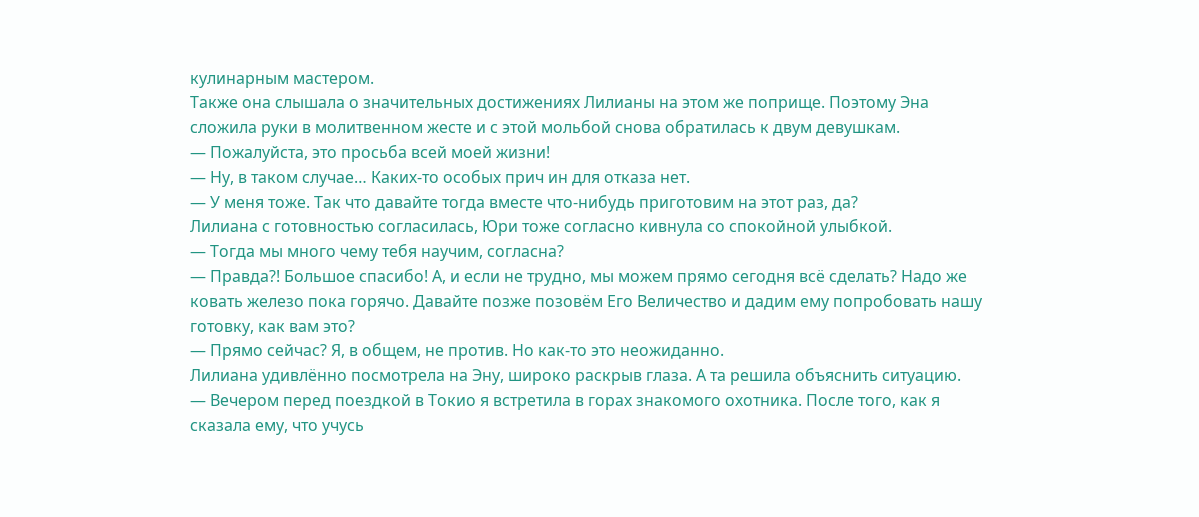кулинарным мастером.
Также она слышала о значительных достижениях Лилианы на этом же поприще. Поэтому Эна сложила руки в молитвенном жесте и с этой мольбой снова обратилась к двум девушкам.
— Пожалуйста, это просьба всей моей жизни!
— Ну, в таком случае… Каких-то особых прич ин для отказа нет.
— У меня тоже. Так что давайте тогда вместе что-нибудь приготовим на этот раз, да?
Лилиана с готовностью согласилась, Юри тоже согласно кивнула со спокойной улыбкой.
— Тогда мы много чему тебя научим, согласна?
— Правда?! Большое спасибо! А, и если не трудно, мы можем прямо сегодня всё сделать? Надо же ковать железо пока горячо. Давайте позже позовём Его Величество и дадим ему попробовать нашу готовку, как вам это?
— Прямо сейчас? Я, в общем, не против. Но как-то это неожиданно.
Лилиана удивлённо посмотрела на Эну, широко раскрыв глаза. А та решила объяснить ситуацию.
— Вечером перед поездкой в Токио я встретила в горах знакомого охотника. После того, как я сказала ему, что учусь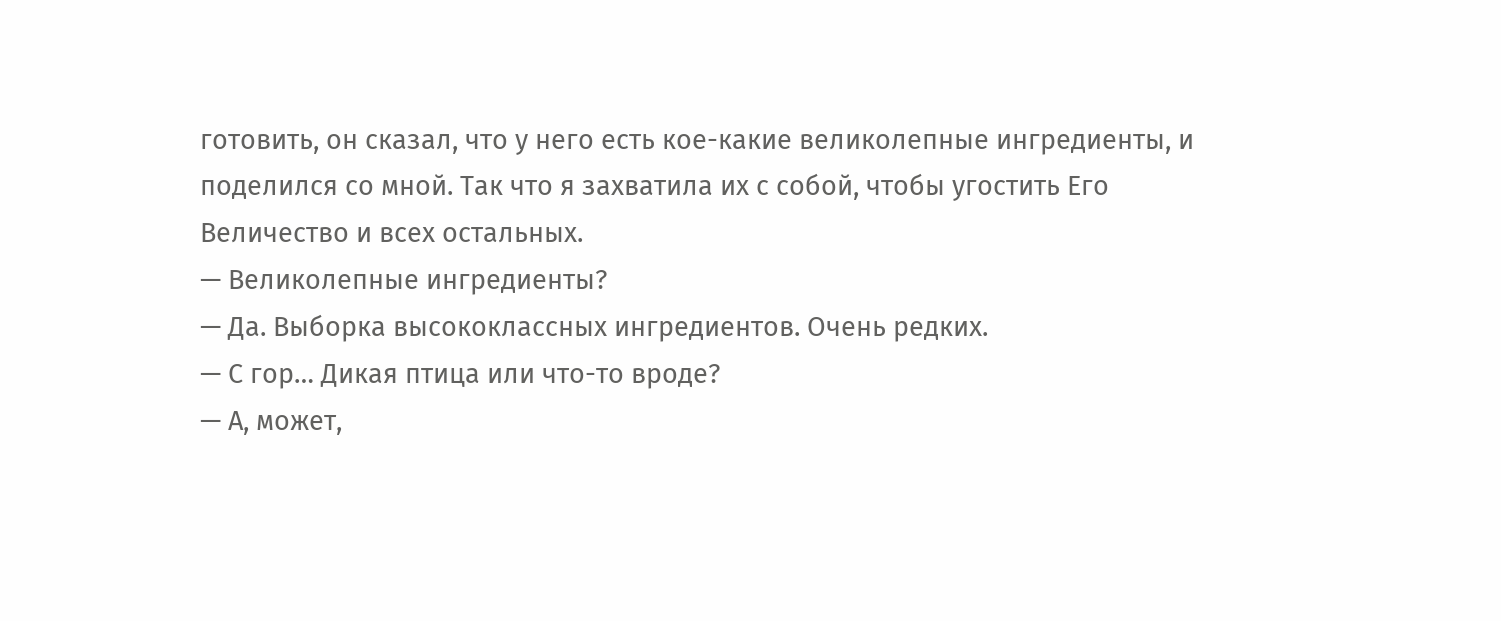готовить, он сказал, что у него есть кое-какие великолепные ингредиенты, и поделился со мной. Так что я захватила их с собой, чтобы угостить Его Величество и всех остальных.
— Великолепные ингредиенты?
— Да. Выборка высококлассных ингредиентов. Очень редких.
— С гор… Дикая птица или что-то вроде?
— А, может,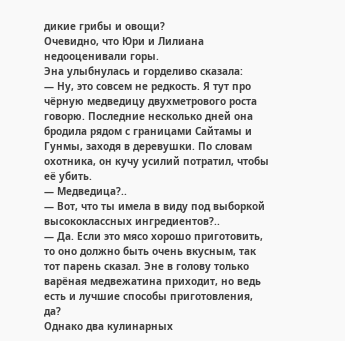дикие грибы и овощи?
Очевидно, что Юри и Лилиана недооценивали горы.
Эна улыбнулась и горделиво сказала:
— Ну, это совсем не редкость. Я тут про чёрную медведицу двухметрового роста говорю. Последние несколько дней она бродила рядом с границами Сайтамы и Гунмы, заходя в деревушки. По словам охотника, он кучу усилий потратил, чтобы её убить.
— Медведица?..
— Вот, что ты имела в виду под выборкой высококлассных ингредиентов?..
— Да. Если это мясо хорошо приготовить, то оно должно быть очень вкусным, так тот парень сказал. Эне в голову только варёная медвежатина приходит, но ведь есть и лучшие способы приготовления, да?
Однако два кулинарных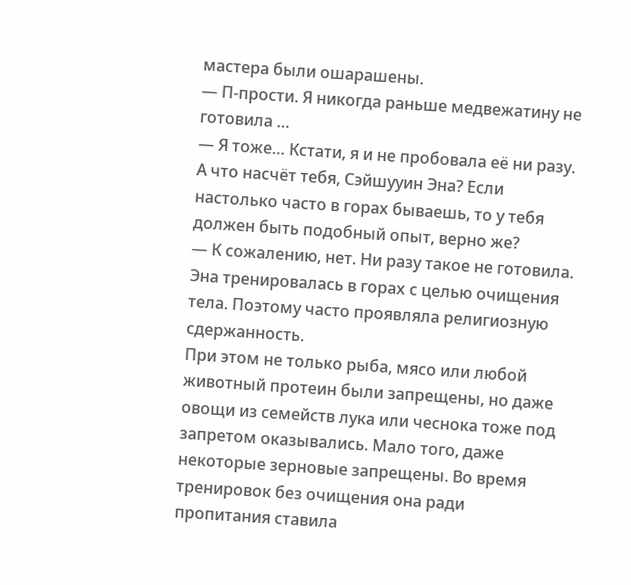мастера были ошарашены.
— П-прости. Я никогда раньше медвежатину не готовила …
— Я тоже… Кстати, я и не пробовала её ни разу. А что насчёт тебя, Сэйшууин Эна? Если настолько часто в горах бываешь, то у тебя должен быть подобный опыт, верно же?
— К сожалению, нет. Ни разу такое не готовила.
Эна тренировалась в горах с целью очищения тела. Поэтому часто проявляла религиозную сдержанность.
При этом не только рыба, мясо или любой животный протеин были запрещены, но даже овощи из семейств лука или чеснока тоже под запретом оказывались. Мало того, даже некоторые зерновые запрещены. Во время тренировок без очищения она ради пропитания ставила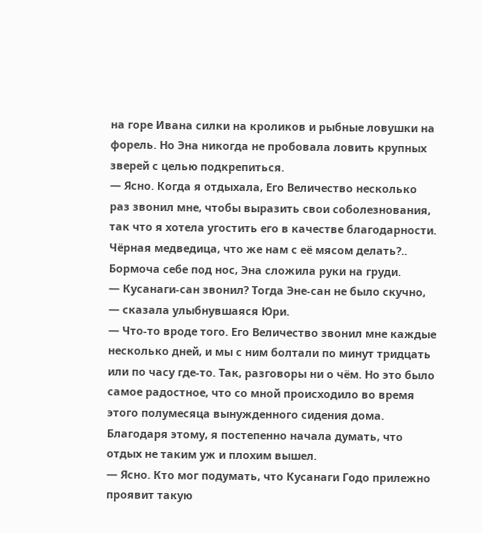на горе Ивана силки на кроликов и рыбные ловушки на форель. Но Эна никогда не пробовала ловить крупных зверей с целью подкрепиться.
— Ясно. Когда я отдыхала, Его Величество несколько раз звонил мне, чтобы выразить свои соболезнования, так что я хотела угостить его в качестве благодарности. Чёрная медведица, что же нам с её мясом делать?..
Бормоча себе под нос, Эна сложила руки на груди.
— Кусанаги-сан звонил? Тогда Эне-сан не было скучно, — сказала улыбнувшаяся Юри.
— Что-то вроде того. Его Величество звонил мне каждые несколько дней, и мы с ним болтали по минут тридцать или по часу где-то. Так, разговоры ни о чём. Но это было самое радостное, что со мной происходило во время этого полумесяца вынужденного сидения дома. Благодаря этому, я постепенно начала думать, что отдых не таким уж и плохим вышел.
— Ясно. Кто мог подумать, что Кусанаги Годо прилежно проявит такую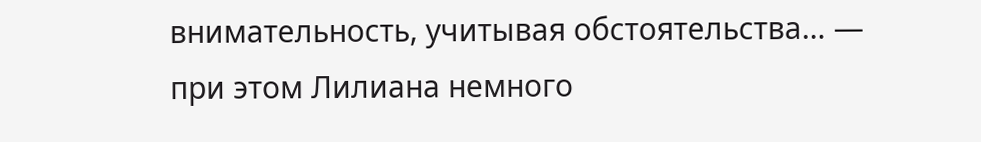внимательность, учитывая обстоятельства… — при этом Лилиана немного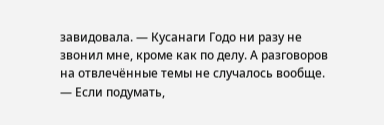завидовала. — Кусанаги Годо ни разу не звонил мне, кроме как по делу. А разговоров на отвлечённые темы не случалось вообще.
— Если подумать,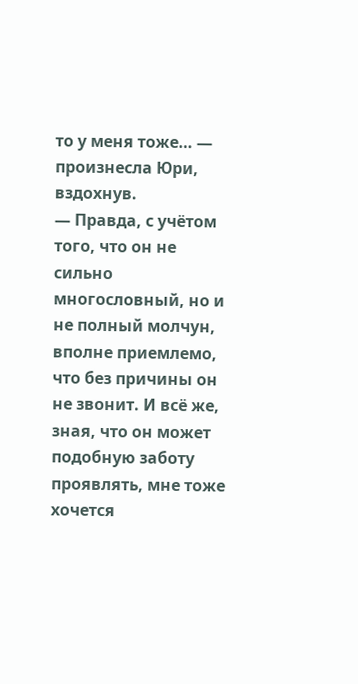то у меня тоже… — произнесла Юри, вздохнув.
— Правда, с учётом того, что он не сильно многословный, но и не полный молчун, вполне приемлемо, что без причины он не звонит. И всё же, зная, что он может подобную заботу проявлять, мне тоже хочется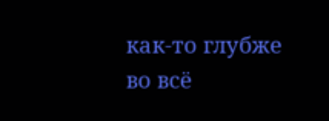как-то глубже во всё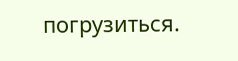погрузиться.